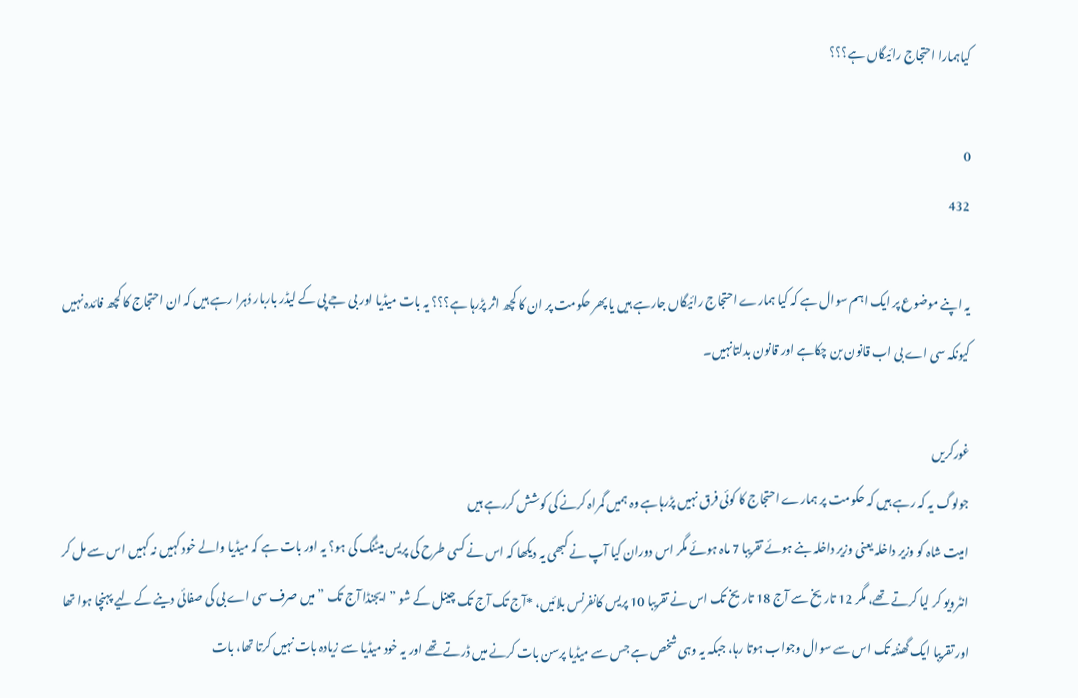کیاہمارا احتجاج رائیگاں ہے؟؟؟

0
432

یہ اپنے موضوع پر ایک اہم سوال ہے کہ کیا ہمارے احتجاج رائیگاں جارہے ہیں یا پھر حکومت پر ان کا کچھ اثر پڑرہا ہے؟؟؟ یہ بات میڈیا اور بی جے پی کے لیڈر باربار دُہرا رہے ہیں کہ ان احتجاج کا کچھ فائدہ نہیں کیونکہ سی اے بی اب قانون بن چکاہے اور قانون بدلتانہیں۔

غورکریں
جولوگ یہ کہ رہے ہیں کہ حکومت پر ہمارے احتجاج کا کوئی فرق نہیں پڑرہاہے وہ ہمیں گمراہ کرنے کی کوشش کررہے ہیں
امیت شاہ کو وزیر داخلہ یعنی وزیر داخلہ بنے ہوئے تقریبا 7 ماہ ہوئے مگر اس دوران کیا آپ نے کبھی یہ دیکھا کہ اس نے کسی طرح کی پریس میٹنگ کی ہو؟ یہ اور بات ہے کہ میڈیا والے خود کہیں نہ کہیں اس سے مل کر انٹرویو کر لیا کرتے تھے، مگر 12 تاریخ سے آج 18 تاریخ تک اس نے تقریبا 10 پریس کانفرنس بلائیں، *آج تک آج تک چینل کے شو ” ایجنڈا آج تک ” میں صرف سی اے بی کی صفائی دینے کے لیے پہنچا ہوا تھا اور تقریبا ایک گھنٹہ تک اس سے سوال وجواب ہوتا رہا، جبکہ یہ وہی شخص ہے جس سے میڈیا پرسن بات کرنے میں ڈرتے تھے اور یہ خود میڈیا سے زیادہ بات نہیں کرتا تھا، بات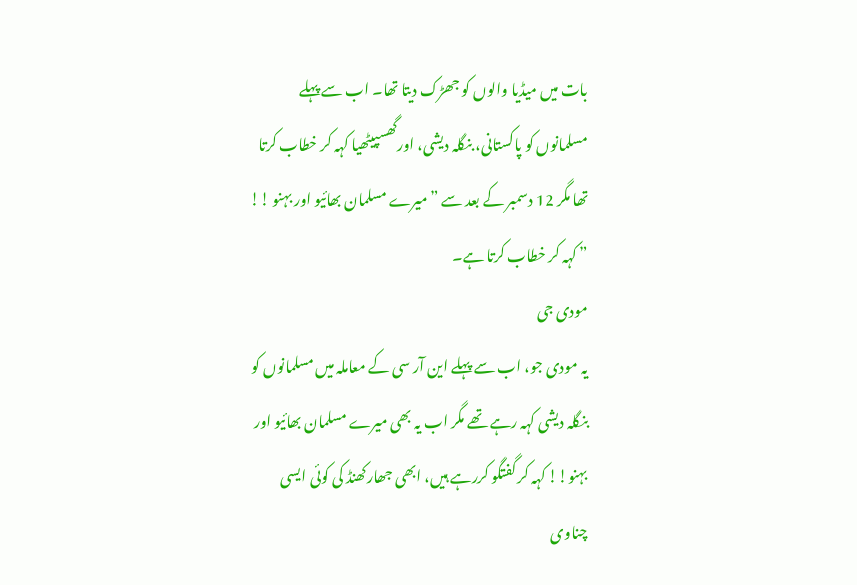بات میں میڈیا والوں کو جھڑک دیتا تھا۔ اب سے پہلے مسلمانوں کو پاکستانی، بنگلہ دیشی، اورگھسپیٹھیا کہہ کر خطاب کرتا تھا مگر 12 دسمبر کے بعد سے ” میرے مسلمان بھائیو اور بہنو !! ” کہہ کر خطاب کرتا ہے۔
مودی جی
یہ مودی جو، اب سے پہلے این آر سی کے معاملہ میں مسلمانوں کو بنگلہ دیشی کہہ رہے تھے مگر اب یہ بھی میرے مسلمان بھائیو اور بہنو!! کہہ کر گفتگو کررہے ہیں، ابھی جھارکھنڈ کی کوئی ایسی چناوی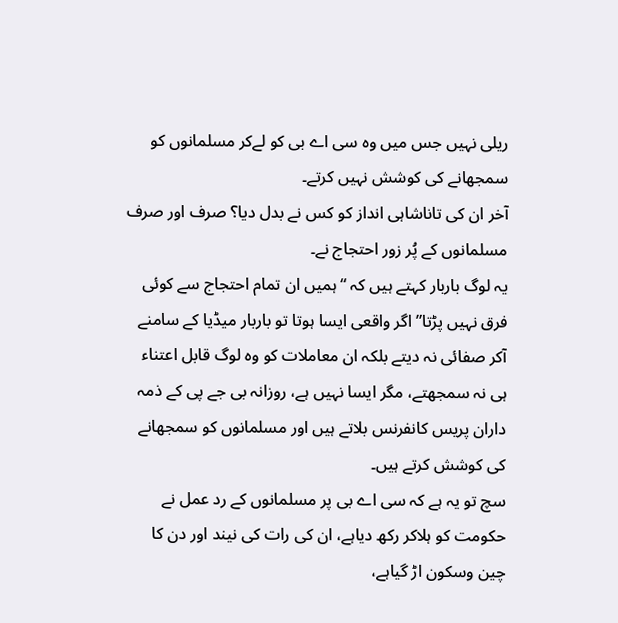ریلی نہیں جس میں وہ سی اے بی کو لےکر مسلمانوں کو سمجھانے کی کوشش نہیں کرتے۔
آخر ان کی تاناشاہی انداز کو کس نے بدل دیا؟ صرف اور صرف مسلمانوں کے پُر زور احتجاج نے۔
یہ لوگ باربار کہتے ہیں کہ “ہمیں ان تمام احتجاج سے کوئی فرق نہیں پڑتا” اگر واقعی ایسا ہوتا تو باربار میڈیا کے سامنے آکر صفائی نہ دیتے بلکہ ان معاملات کو وہ لوگ قابل اعتناء ہی نہ سمجھتے، مگر ایسا نہیں ہے، روزانہ بی جے پی کے ذمہ داران پریس کانفرنس بلاتے ہیں اور مسلمانوں کو سمجھانے کی کوشش کرتے ہیں۔
سچ تو یہ ہے کہ سی اے بی پر مسلمانوں کے رد عمل نے حکومت کو ہلاکر رکھ دیاہے، ان کی رات کی نیند اور دن کا چین وسکون اڑ گیاہے،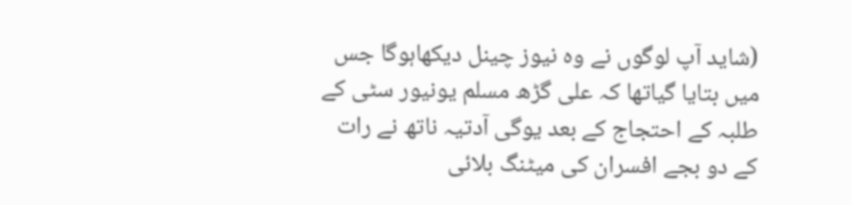(شاید آپ لوگوں نے وہ نیوز چینل دیکھاہوگا جس میں بتایا گیاتھا کہ علی گڑھ مسلم یونیور سٹی کے طلبہ کے احتجاج کے بعد یوگی آدتیہ ناتھ نے رات کے دو بجے افسران کی میٹنگ بلائی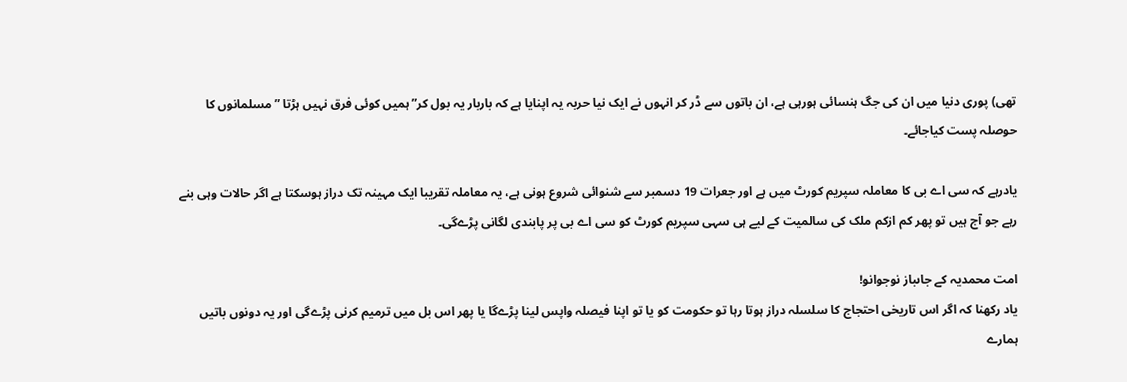تھی) پوری دنیا میں ان کی جگ ہنسائی ہورہی ہے، ان باتوں سے ڈر کر انہوں نے ایک نیا حربہ یہ اپنایا ہے کہ باربار یہ بول کر” ہمیں کوئی فرق نہیں ہڑتا ” مسلمانوں کا حوصلہ پست کیاجائے۔

یادرہے کہ سی اے بی کا معاملہ سپریم کورٹ میں ہے اور جعرات 19 دسمبر سے شنوائی شروع ہونی ہے، یہ معاملہ تقریبا ایک مہینہ تک دراز ہوسکتا ہے اگر حالات وہی بنے رہے جو آج ہیں تو پھر کم ازکم ملک کی سالمیت کے لیے ہی سہی سپریم کورٹ کو سی اے بی پر پابندی لگانی پڑےگی۔

امت محمدیہ کے جاںباز نوجوانو!
یاد رکھنا کہ اگر اس تاریخی احتجاج کا سلسلہ دراز ہوتا رہا تو حکومت کو یا تو اپنا فیصلہ واپس لینا پڑےگا یا پھر اس بل میں ترمیم کرنی پڑےگی اور یہ دونوں باتیں ہمارے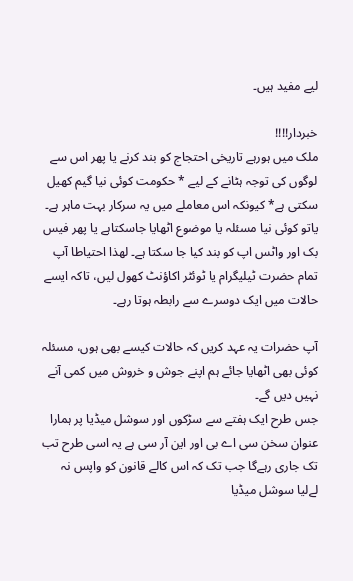لیے مفید ہیں۔

خبردار!!!!
ملک میں ہورہے تاریخی احتجاج کو بند کرنے یا پھر اس سے لوگوں کی توجہ ہٹانے کے لیے * حکومت کوئی نیا گیم کھیل سکتی ہے* کیونکہ اس معاملے میں یہ سرکار بہت ماہر ہے۔
یاتو کوئی نیا مسئلہ یا موضوع اٹھایا جاسکتاہے یا پھر فیس بک اور واٹس اپ کو بند کیا جا سکتا ہے۔ لھذا احتیاطا آپ تمام حضرت ٹیلیگرام یا ٹوئٹر اکاؤنٹ کھول لیں، تاکہ ایسے حالات میں ایک دوسرے سے رابطہ ہوتا رہے۔

آپ حضرات یہ عہد کریں کہ حالات کیسے بھی ہوں، مسئلہ کوئی بھی اٹھایا جائے ہم اپنے جوش و خروش میں کمی آنے نہیں دیں گے۔
جس طرح ایک ہفتے سے سڑکوں اور سوشل میڈیا پر ہمارا عنوان سخن سی اے بی اور این آر سی ہے یہ اسی طرح تب تک جاری رہےگا جب تک کہ اس کالے قانون کو واپس نہ لےلیا سوشل میڈیا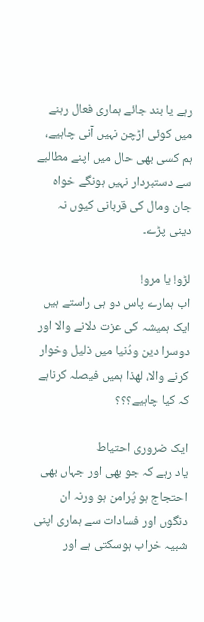رہے یا بند جائے ہماری فعال رہنے میں کوئی اڑچن نہیں آنی چاہیے، ہم کسی بھی حال میں اپنے مطالبے سے دستبردار نہیں ہونگے خواہ جان ومال کی قربانی کیوں نہ دینی پڑے۔

لڑو! یا مرو!
اب ہمارے پاس دو ہی راستے ہیں ایک ہمیشہ کی عزت دلانے والا اور دوسرا دین ودُنیا میں ذلیل وخوار کرنے والا، لھذا ہمیں فیصلہ کرناہے کہ کیا چاہیے؟؟؟

ایک ضروری احتیاط
یاد رہے کہ جو بھی اور جہاں بھی احتجاج ہو پُرامن ہو ورنہ ان دنگوں اور فسادات سے ہماری اپنی شبیہ خراب ہوسکتی ہے اور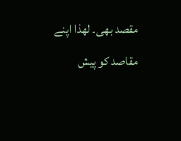مقصد بھی۔ لھذا اپنے مقاصد کو پیش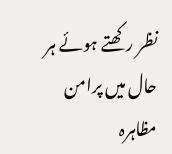نظر رکھتے ہوئے ہر حال میں پرامن مظاہرہ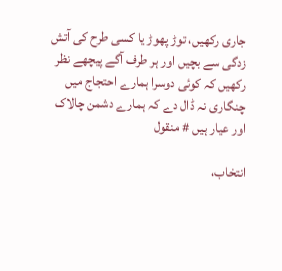جاری رکھیں، توڑ پھوڑ یا کسی طرح کی آتش زدگی سے بچیں اور ہر طرف آگے پیچھے نظر رکھیں کہ کوئی دوسرا ہمارے احتجاج میں چنگاری نہ ڈال دے کہ ہمارے دشمن چالاک اور عیار ہیں # منقول

انتخاب،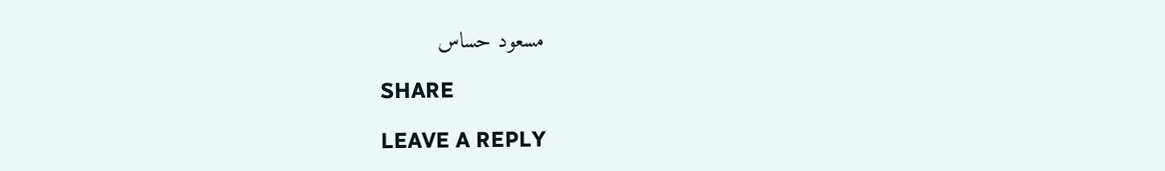مسعود حساس

SHARE

LEAVE A REPLY